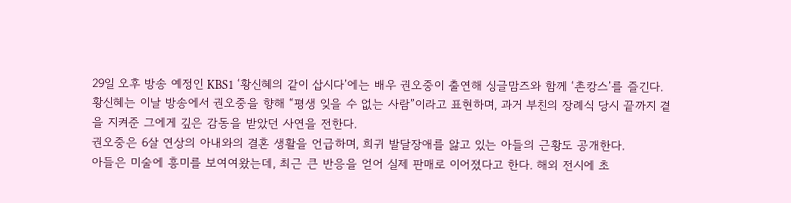29일 오후 방송 예정인 KBS1 ‘황신혜의 같이 삽시다’에는 배우 권오중이 출연해 싱글맘즈와 함께 ‘촌캉스’를 즐긴다.
황신혜는 이날 방송에서 권오중을 향해 “평생 잊을 수 없는 사람”이라고 표현하며, 과거 부친의 장례식 당시 끝까지 곁을 지켜준 그에게 깊은 감동을 받았던 사연을 전한다.
권오중은 6살 연상의 아내와의 결혼 생활을 언급하며, 희귀 발달장애를 앓고 있는 아들의 근황도 공개한다.
아들은 미술에 흥미를 보여여왔는데, 최근 큰 반응을 얻어 실제 판매로 이어졌다고 한다. 해외 전시에 초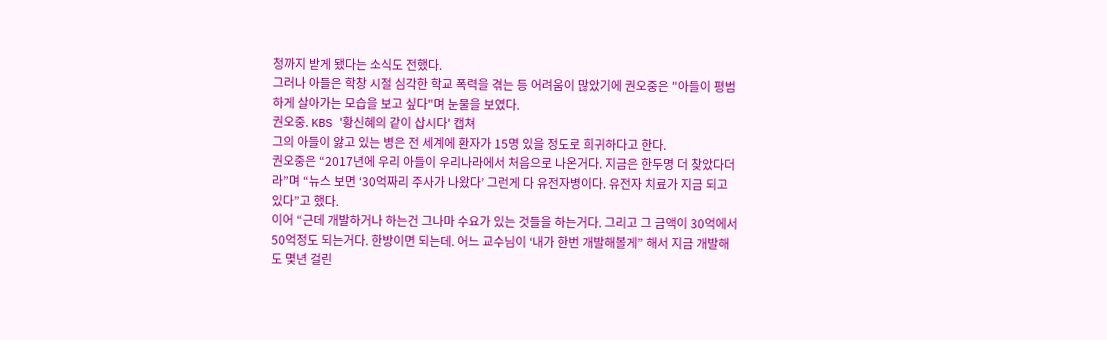청까지 받게 됐다는 소식도 전했다.
그러나 아들은 학창 시절 심각한 학교 폭력을 겪는 등 어려움이 많았기에 권오중은 "아들이 평범하게 살아가는 모습을 보고 싶다"며 눈물을 보였다.
권오중. KBS '황신혜의 같이 삽시다' 캡쳐
그의 아들이 앓고 있는 병은 전 세계에 환자가 15명 있을 정도로 희귀하다고 한다.
권오중은 “2017년에 우리 아들이 우리나라에서 처음으로 나온거다. 지금은 한두명 더 찾았다더라”며 “뉴스 보면 ‘30억짜리 주사가 나왔다’ 그런게 다 유전자병이다. 유전자 치료가 지금 되고 있다”고 했다.
이어 “근데 개발하거나 하는건 그나마 수요가 있는 것들을 하는거다. 그리고 그 금액이 30억에서 50억정도 되는거다. 한방이면 되는데. 어느 교수님이 ‘내가 한번 개발해볼게” 해서 지금 개발해도 몇년 걸린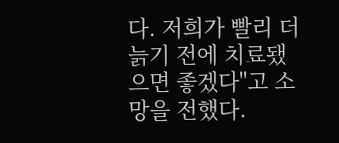다. 저희가 빨리 더 늙기 전에 치료됐으면 좋겠다"고 소망을 전했다.